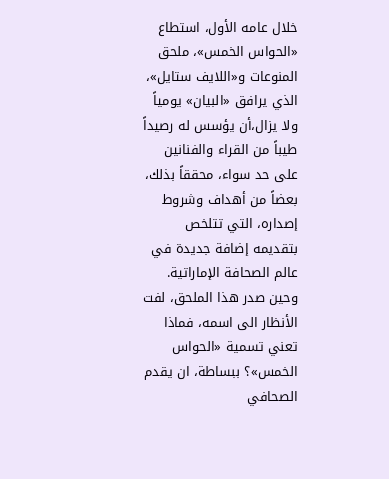خلال عامه الأول، استطاع «الحواس الخمس»، ملحق المنوعات و«اللايف ستايل»، الذي يرافق «البيان» يومياً ولا يزال،أن يؤسس له رصيداً طيباً من القراء والفنانين على حد سواء، محققاً بذلك، بعضاً من أهداف وشروط إصداره، التي تتلخص بتقديمه إضافة جديدة في عالم الصحافة الإماراتية.
وحين صدر هذا الملحق، لفت الأنظار الى اسمه، فماذا تعني تسمية «الحواس الخمس»؟ ببساطة، ان يقدم الصحافي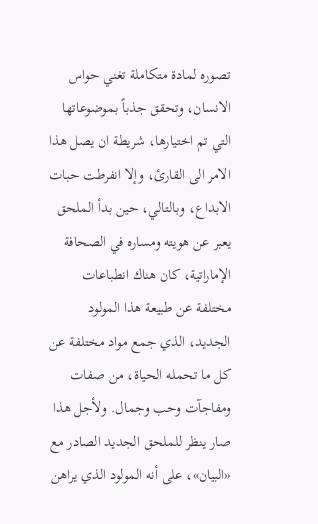تصوره لمادة متكاملة تغني حواس الانسان، وتحقق جذباً بموضوعاتها التي تم اختيارها، شريطة ان يصل هذا الامر الى القارئ، وإلا انفرطت حبات الابداع، وبالتالي، حين بدأ الملحق يعبر عن هويته ومساره في الصحافة الإماراتية، كان هناك انطباعات مختلفة عن طبيعة هذا المولود الجديد، الذي جمع مواد مختلفة عن كل ما تحمله الحياة، من صفات ومفاجآت وحب وجمال. ولأجل هذا صار ينظر للملحق الجديد الصادر مع «البيان»، على أنه المولود الذي يراهن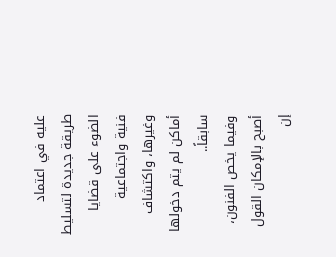عليه في اعتماد طريقة جديدة لتسليط الضوء على قضايا فنية واجتماعية وغيرها، واكتشاف أماكن لم يتم دخولها سابقاً..
وفيما يخص الفنون، أصبح بالإمكان القول إن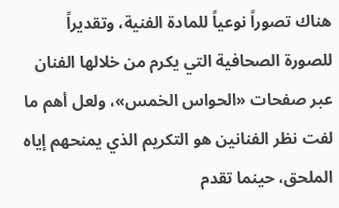هناك تصوراً نوعياً للمادة الفنية، وتقديراً للصورة الصحافية التي يكرم من خلالها الفنان عبر صفحات «الحواس الخمس»، ولعل أهم ما لفت نظر الفنانين هو التكريم الذي يمنحهم إياه الملحق، حينما تقدم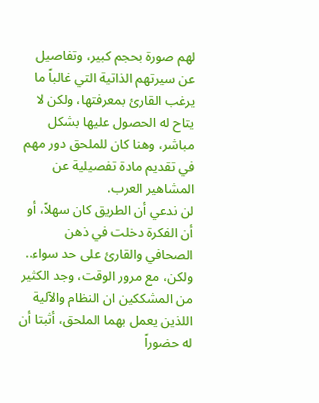لهم صورة بحجم كبير، وتفاصيل عن سيرتهم الذاتية التي غالباً ما يرغب القارئ بمعرفتها، ولكن لا يتاح له الحصول عليها بشكل مباشر، وهنا كان للملحق دور مهم في تقديم مادة تفصيلية عن المشاهير العرب.
لن ندعي أن الطريق كان سهلاً، أو أن الفكرة دخلت في ذهن الصحافي والقارئ على حد سواء.. ولكن، مع مرور الوقت، وجد الكثير من المشككين ان النظام والآلية اللذين يعمل بهما الملحق، أثبتا أن له حضوراً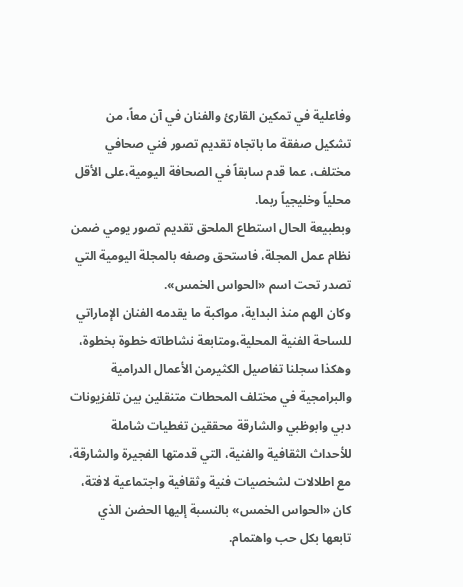وفاعلية في تمكين القارئ والفنان في آن معاً، من تشكيل صفقة ما باتجاه تقديم تصور فني صحافي مختلف، عما قدم سابقاً في الصحافة اليومية،على الأقل محلياً وخليجياً ربما.
وبطبيعة الحال استطاع الملحق تقديم تصور يومي ضمن نظام عمل المجلة، فاستحق وصفه بالمجلة اليومية التي تصدر تحت اسم «الحواس الخمس».
وكان الهم منذ البداية، مواكبة ما يقدمه الفنان الإماراتي للساحة الفنية المحلية،ومتابعة نشاطاته خطوة بخطوة، وهكذا سجلنا تفاصيل الكثيرمن الأعمال الدرامية والبرامجية في مختلف المحطات متنقلين بين تلفزيونات دبي وابوظبي والشارقة محققين تغطيات شاملة للأحداث الثقافية والفنية، التي قدمتها الفجيرة والشارقة، مع اطلالات لشخصيات فنية وثقافية واجتماعية لافتة، كان «الحواس الخمس» بالنسبة إليها الحضن الذي تابعها بكل حب واهتمام.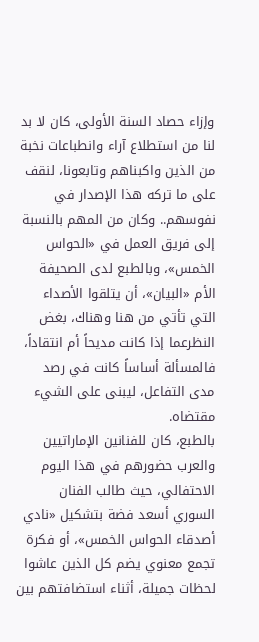وإزاء حصاد السنة الأولى، كان لا بد لنا من استطلاع آراء وانطباعات نخبة من الذين واكبناهم وتابعونا، لنقف على ما تركه هذا الإصدار في نفوسهم.. وكان من المهم بالنسبة إلى فريق العمل في «الحواس الخمس»، وبالطبع لدى الصحيفة الأم «البيان»، أن يتلقوا الأصداء التي تأتي من هنا وهناك، بغض النظرعما إذا كانت مديحاً أم انتقاداً، فالمسألة أساساً كانت في رصد مدى التفاعل، ليبنى على الشيء مقتضاه.
بالطبع، كان للفنانين الإماراتيين والعرب حضورهم في هذا اليوم الاحتفالي، حيث طالب الفنان السوري أسعد فضة بتشكيل «نادي أصدقاء الحواس الخمس»، أو فكرة تجمع معنوي يضم كل الذين عاشوا لحظات جميلة، أثناء استضافتهم بين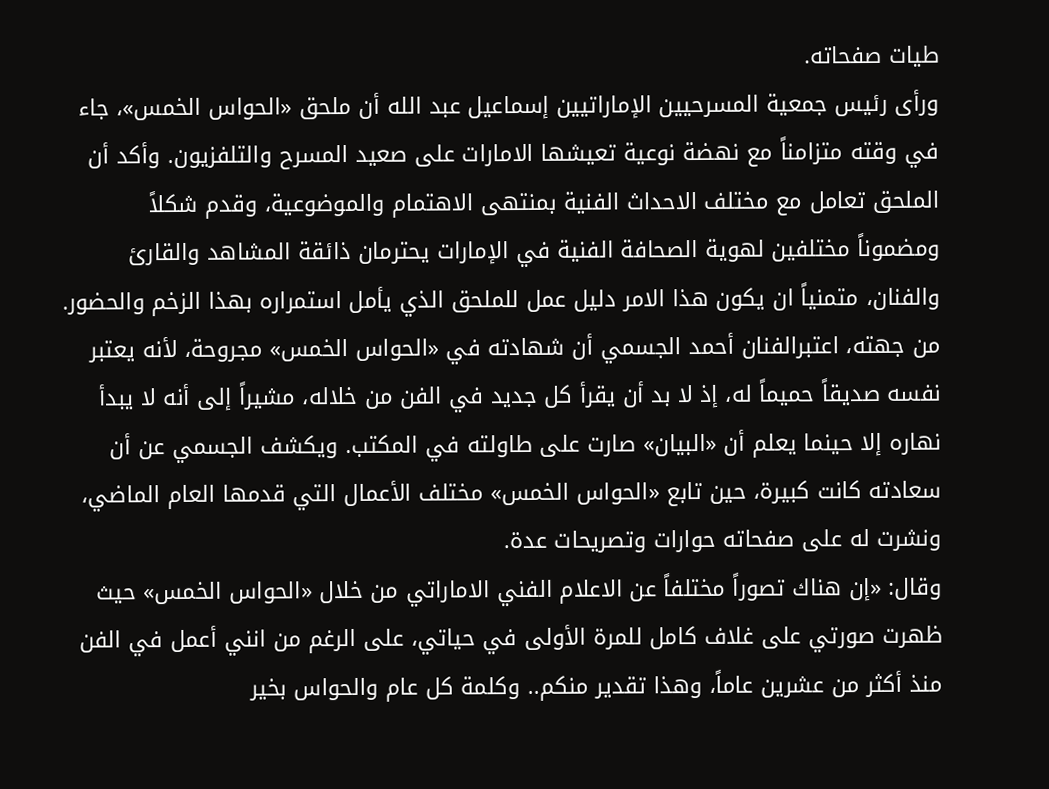طيات صفحاته.
ورأى رئيس جمعية المسرحيين الإماراتيين إسماعيل عبد الله أن ملحق «الحواس الخمس»، جاء في وقته متزامناً مع نهضة نوعية تعيشها الامارات على صعيد المسرح والتلفزيون. وأكد أن الملحق تعامل مع مختلف الاحداث الفنية بمنتهى الاهتمام والموضوعية، وقدم شكلاً ومضموناً مختلفين لهوية الصحافة الفنية في الإمارات يحترمان ذائقة المشاهد والقارئ والفنان، متمنياً ان يكون هذا الامر دليل عمل للملحق الذي يأمل استمراره بهذا الزخم والحضور.
من جهته، اعتبرالفنان أحمد الجسمي أن شهادته في «الحواس الخمس» مجروحة، لأنه يعتبر نفسه صديقاً حميماً له، إذ لا بد أن يقرأ كل جديد في الفن من خلاله، مشيراً إلى أنه لا يبدأ نهاره إلا حينما يعلم أن «البيان» صارت على طاولته في المكتب. ويكشف الجسمي عن أن سعادته كانت كبيرة، حين تابع «الحواس الخمس» مختلف الأعمال التي قدمها العام الماضي، ونشرت له على صفحاته حوارات وتصريحات عدة.
وقال: «إن هناك تصوراً مختلفاً عن الاعلام الفني الاماراتي من خلال «الحواس الخمس» حيث ظهرت صورتي على غلاف كامل للمرة الأولى في حياتي، على الرغم من انني أعمل في الفن منذ أكثر من عشرين عاماً، وهذا تقدير منكم.. وكلمة كل عام والحواس بخير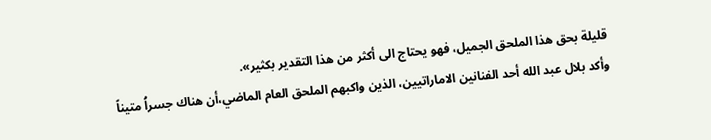قليلة بحق هذا الملحق الجميل، فهو يحتاج الى أكثر من هذا التقدير بكثير».
وأكد بلال عبد الله أحد الفنانين الاماراتيين، الذين واكبهم الملحق العام الماضي،أن هناك جسراُ متيناً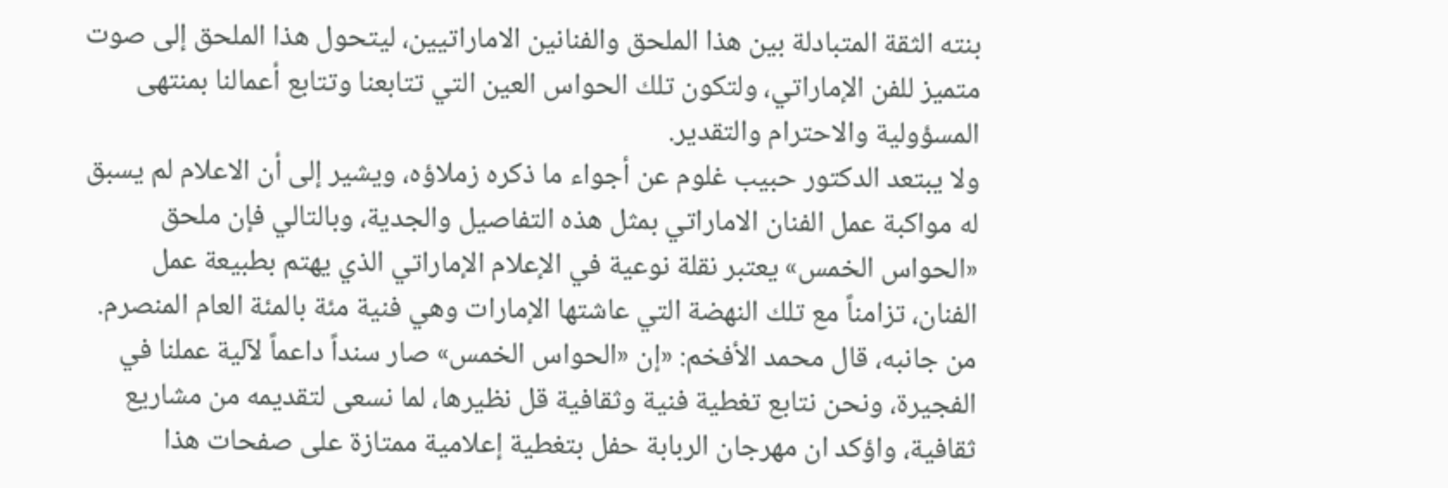بنته الثقة المتبادلة بين هذا الملحق والفنانين الاماراتيين، ليتحول هذا الملحق إلى صوت متميز للفن الإماراتي، ولتكون تلك الحواس العين التي تتابعنا وتتابع أعمالنا بمنتهى المسؤولية والاحترام والتقدير.
ولا يبتعد الدكتور حبيب غلوم عن أجواء ما ذكره زملاؤه، ويشير إلى أن الاعلام لم يسبق له مواكبة عمل الفنان الاماراتي بمثل هذه التفاصيل والجدية، وبالتالي فإن ملحق «الحواس الخمس» يعتبر نقلة نوعية في الإعلام الإماراتي الذي يهتم بطبيعة عمل الفنان، تزامناً مع تلك النهضة التي عاشتها الإمارات وهي فنية مئة بالمئة العام المنصرم.
من جانبه، قال محمد الأفخم: «إن «الحواس الخمس» صار سنداً داعماً لآلية عملنا في الفجيرة، ونحن نتابع تغطية فنية وثقافية قل نظيرها، لما نسعى لتقديمه من مشاريع ثقافية، واؤكد ان مهرجان الربابة حفل بتغطية إعلامية ممتازة على صفحات هذا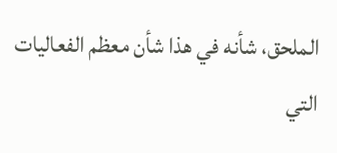الملحق، شأنه في هذا شأن معظم الفعاليات التي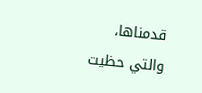قدمناها، والتي حظيت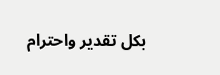بكل تقدير واحترام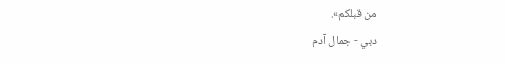من قبلكم».
دبي - جمال آدم